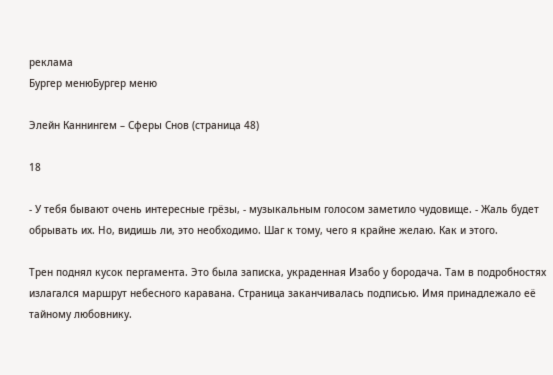реклама
Бургер менюБургер меню

Элейн Каннингем – Сферы Снов (страница 48)

18

- У тебя бывают очень интересные грёзы, - музыкальным голосом заметило чудовище. - Жаль будет обрывать их. Но, видишь ли, это необходимо. Шаг к тому, чего я крайне желаю. Как и этого.

Трен поднял кусок пергамента. Это была записка, украденная Изабо у бородача. Там в подробностях излагался маршрут небесного каравана. Страница заканчивалась подписью. Имя принадлежало её тайному любовнику.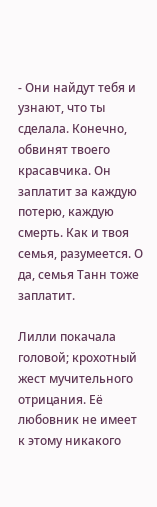- Они найдут тебя и узнают, что ты сделала. Конечно, обвинят твоего красавчика. Он заплатит за каждую потерю, каждую смерть. Как и твоя семья, разумеется. О да, семья Танн тоже заплатит.

Лилли покачала головой; крохотный жест мучительного отрицания. Её любовник не имеет к этому никакого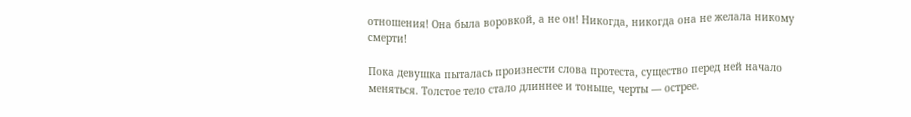отношения! Она была воровкой, а не он! Никогда, никогда она не желала никому смерти!

Пока девушка пыталась произнести слова протеста, существо перед ней начало меняться. Толстое тело стало длиннее и тоньше, черты — острее.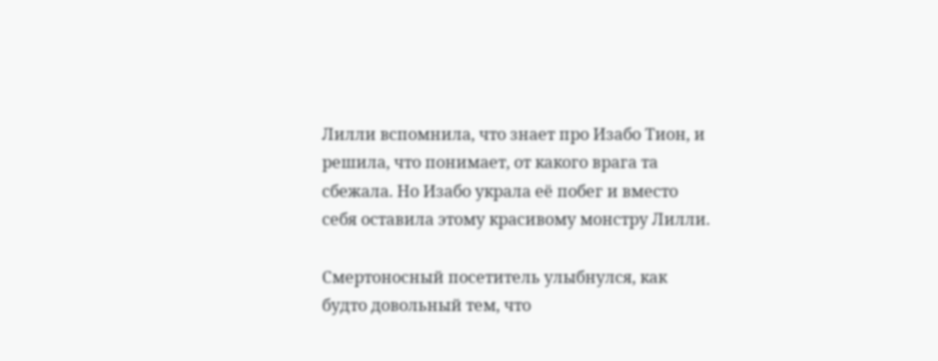Лилли вспомнила, что знает про Изабо Тион, и решила, что понимает, от какого врага та сбежала. Но Изабо украла её побег и вместо себя оставила этому красивому монстру Лилли.

Смертоносный посетитель улыбнулся, как будто довольный тем, что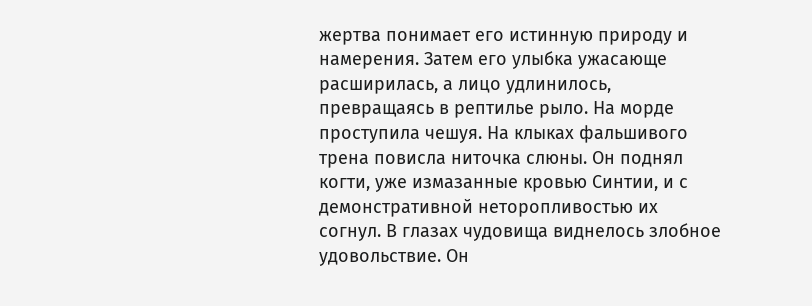жертва понимает его истинную природу и намерения. Затем его улыбка ужасающе расширилась, а лицо удлинилось, превращаясь в рептилье рыло. На морде проступила чешуя. На клыках фальшивого трена повисла ниточка слюны. Он поднял когти, уже измазанные кровью Синтии, и с демонстративной неторопливостью их согнул. В глазах чудовища виднелось злобное удовольствие. Он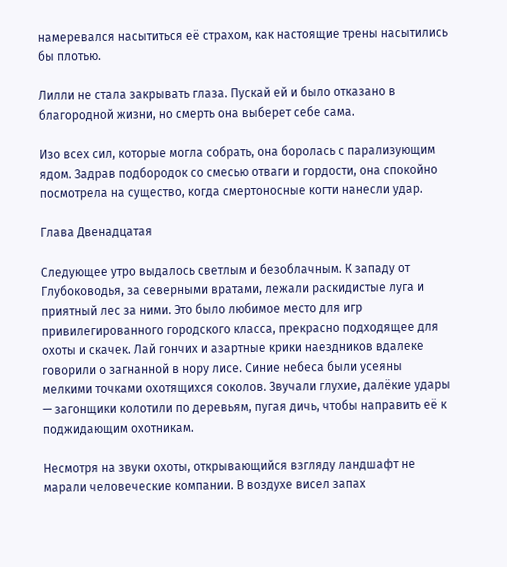намеревался насытиться её страхом, как настоящие трены насытились бы плотью.

Лилли не стала закрывать глаза. Пускай ей и было отказано в благородной жизни, но смерть она выберет себе сама.

Изо всех сил, которые могла собрать, она боролась с парализующим ядом. Задрав подбородок со смесью отваги и гордости, она спокойно посмотрела на существо, когда смертоносные когти нанесли удар.

Глава Двенадцатая

Следующее утро выдалось светлым и безоблачным. К западу от Глубоководья, за северными вратами, лежали раскидистые луга и приятный лес за ними. Это было любимое место для игр привилегированного городского класса, прекрасно подходящее для охоты и скачек. Лай гончих и азартные крики наездников вдалеке говорили о загнанной в нору лисе. Синие небеса были усеяны мелкими точками охотящихся соколов. Звучали глухие, далёкие удары — загонщики колотили по деревьям, пугая дичь, чтобы направить её к поджидающим охотникам.

Несмотря на звуки охоты, открывающийся взгляду ландшафт не марали человеческие компании. В воздухе висел запах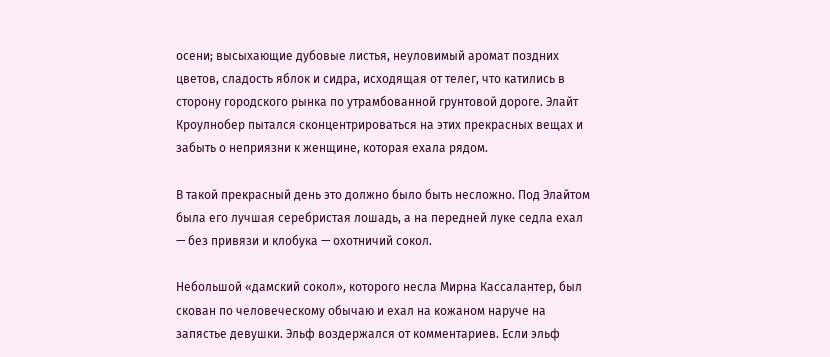осени; высыхающие дубовые листья, неуловимый аромат поздних цветов, сладость яблок и сидра, исходящая от телег, что катились в сторону городского рынка по утрамбованной грунтовой дороге. Элайт Кроулнобер пытался сконцентрироваться на этих прекрасных вещах и забыть о неприязни к женщине, которая ехала рядом.

В такой прекрасный день это должно было быть несложно. Под Элайтом была его лучшая серебристая лошадь, а на передней луке седла ехал — без привязи и клобука — охотничий сокол.

Небольшой «дамский сокол», которого несла Мирна Кассалантер, был скован по человеческому обычаю и ехал на кожаном наруче на запястье девушки. Эльф воздержался от комментариев. Если эльф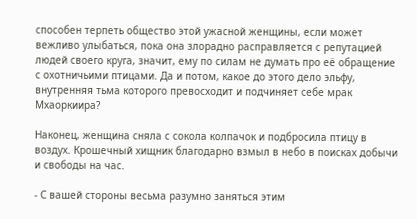способен терпеть общество этой ужасной женщины, если может вежливо улыбаться, пока она злорадно расправляется с репутацией людей своего круга, значит, ему по силам не думать про её обращение с охотничьими птицами. Да и потом, какое до этого дело эльфу, внутренняя тьма которого превосходит и подчиняет себе мрак Мхаоркиира?

Наконец, женщина сняла с сокола колпачок и подбросила птицу в воздух. Крошечный хищник благодарно взмыл в небо в поисках добычи и свободы на час.

- С вашей стороны весьма разумно заняться этим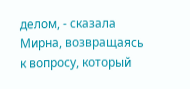делом, - сказала Мирна, возвращаясь к вопросу, который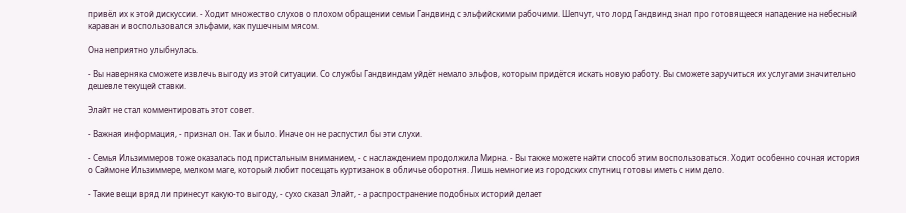привёл их к этой дискуссии. - Ходит множество слухов о плохом обращении семьи Гандвинд с эльфийскими рабочими. Шепчут, что лорд Гандвинд знал про готовящееся нападение на небесный караван и воспользовался эльфами, как пушечным мясом.

Она неприятно улыбнулась.

- Вы наверняка сможете извлечь выгоду из этой ситуации. Со службы Гандвиндам уйдёт немало эльфов, которым придётся искать новую работу. Вы сможете заручиться их услугами значительно дешевле текущей ставки.

Элайт не стал комментировать этот совет.

- Важная информация, - признал он. Так и было. Иначе он не распустил бы эти слухи.

- Семья Ильзиммеров тоже оказалась под пристальным вниманием, - с наслаждением продолжила Мирна. - Вы также можете найти способ этим воспользоваться. Ходит особенно сочная история о Саймоне Ильзиммере, мелком маге, который любит посещать куртизанок в обличье оборотня. Лишь немногие из городских спутниц готовы иметь с ним дело.

- Такие вещи вряд ли принесут какую-то выгоду, - сухо сказал Элайт, - а распространение подобных историй делает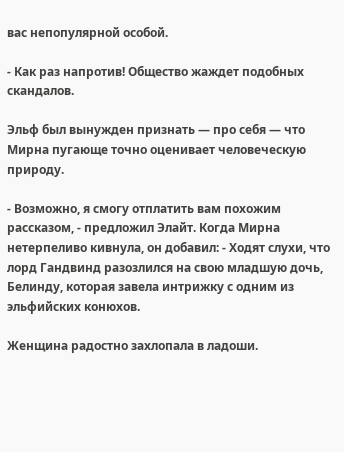вас непопулярной особой.

- Как раз напротив! Общество жаждет подобных скандалов.

Эльф был вынужден признать — про себя — что Мирна пугающе точно оценивает человеческую природу.

- Возможно, я смогу отплатить вам похожим рассказом, - предложил Элайт. Когда Мирна нетерпеливо кивнула, он добавил: - Ходят слухи, что лорд Гандвинд разозлился на свою младшую дочь, Белинду, которая завела интрижку с одним из эльфийских конюхов.

Женщина радостно захлопала в ладоши.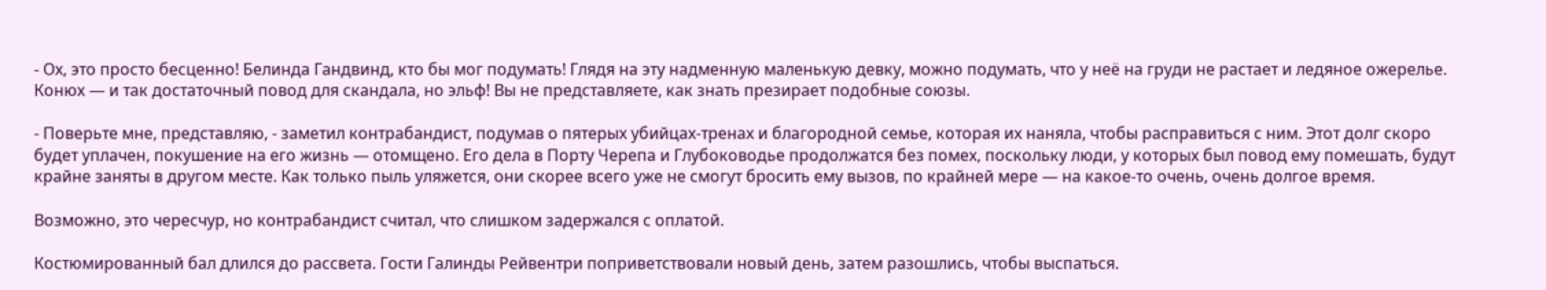- Ох, это просто бесценно! Белинда Гандвинд, кто бы мог подумать! Глядя на эту надменную маленькую девку, можно подумать, что у неё на груди не растает и ледяное ожерелье. Конюх — и так достаточный повод для скандала, но эльф! Вы не представляете, как знать презирает подобные союзы.

- Поверьте мне, представляю, - заметил контрабандист, подумав о пятерых убийцах-тренах и благородной семье, которая их наняла, чтобы расправиться с ним. Этот долг скоро будет уплачен, покушение на его жизнь — отомщено. Его дела в Порту Черепа и Глубоководье продолжатся без помех, поскольку люди, у которых был повод ему помешать, будут крайне заняты в другом месте. Как только пыль уляжется, они скорее всего уже не смогут бросить ему вызов, по крайней мере — на какое-то очень, очень долгое время.

Возможно, это чересчур, но контрабандист считал, что слишком задержался с оплатой.

Костюмированный бал длился до рассвета. Гости Галинды Рейвентри поприветствовали новый день, затем разошлись, чтобы выспаться.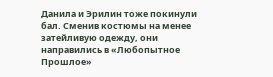Данила и Эрилин тоже покинули бал. Сменив костюмы на менее затейливую одежду, они направились в «Любопытное Прошлое»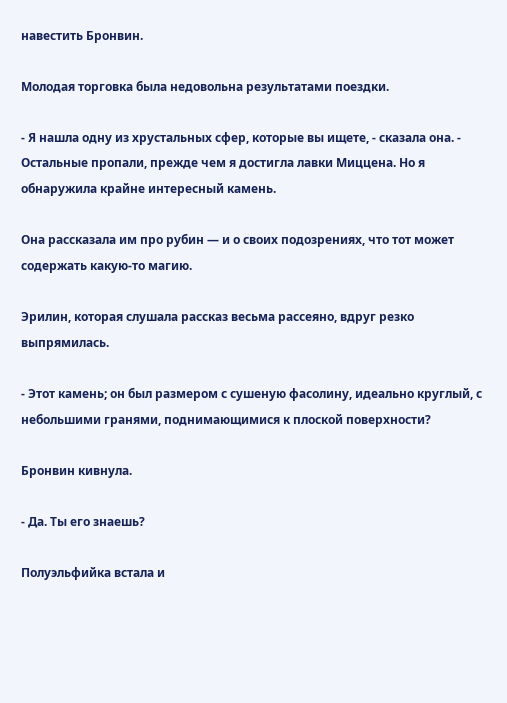навестить Бронвин.

Молодая торговка была недовольна результатами поездки.

- Я нашла одну из хрустальных сфер, которые вы ищете, - сказала она. - Остальные пропали, прежде чем я достигла лавки Миццена. Но я обнаружила крайне интересный камень.

Она рассказала им про рубин — и о своих подозрениях, что тот может содержать какую-то магию.

Эрилин, которая слушала рассказ весьма рассеяно, вдруг резко выпрямилась.

- Этот камень; он был размером с сушеную фасолину, идеально круглый, с небольшими гранями, поднимающимися к плоской поверхности?

Бронвин кивнула.

- Да. Ты его знаешь?

Полуэльфийка встала и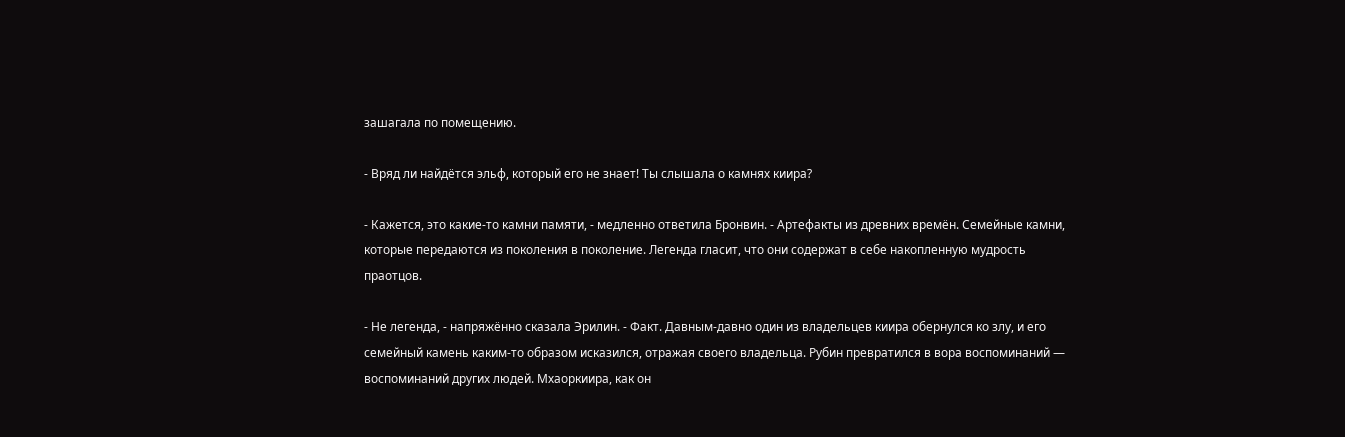зашагала по помещению.

- Вряд ли найдётся эльф, который его не знает! Ты слышала о камнях киира?

- Кажется, это какие-то камни памяти, - медленно ответила Бронвин. - Артефакты из древних времён. Семейные камни, которые передаются из поколения в поколение. Легенда гласит, что они содержат в себе накопленную мудрость праотцов.

- Не легенда, - напряжённо сказала Эрилин. - Факт. Давным-давно один из владельцев киира обернулся ко злу, и его семейный камень каким-то образом исказился, отражая своего владельца. Рубин превратился в вора воспоминаний — воспоминаний других людей. Мхаоркиира, как он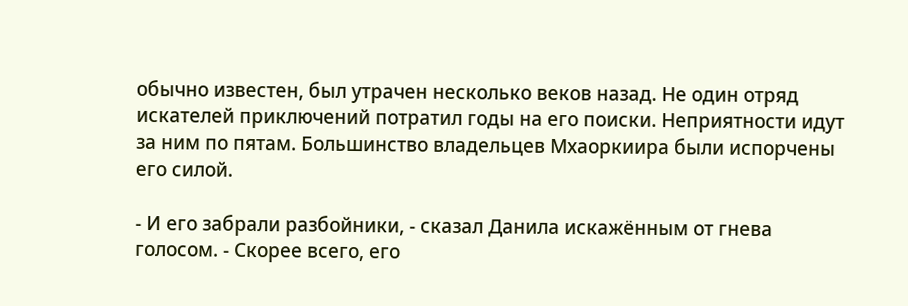обычно известен, был утрачен несколько веков назад. Не один отряд искателей приключений потратил годы на его поиски. Неприятности идут за ним по пятам. Большинство владельцев Мхаоркиира были испорчены его силой.

- И его забрали разбойники, - сказал Данила искажённым от гнева голосом. - Скорее всего, его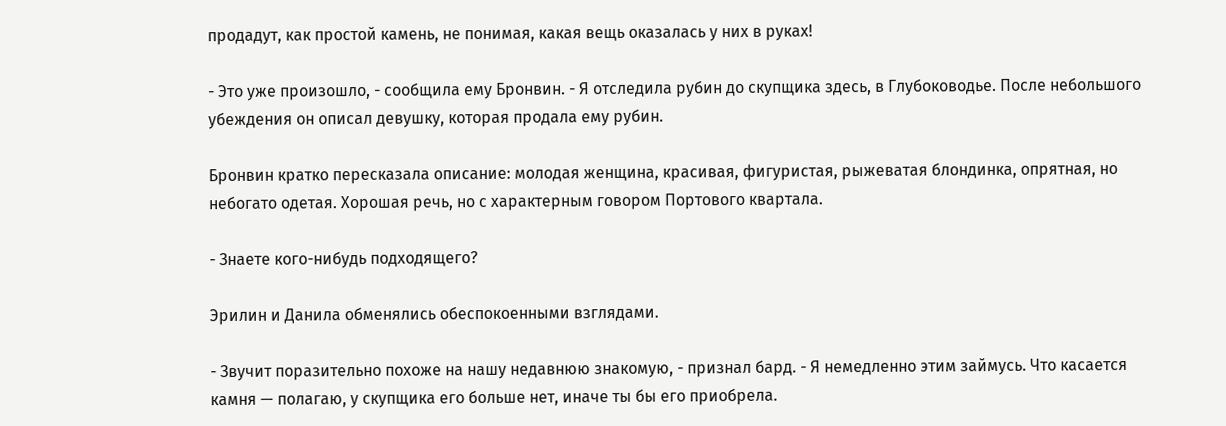продадут, как простой камень, не понимая, какая вещь оказалась у них в руках!

- Это уже произошло, - сообщила ему Бронвин. - Я отследила рубин до скупщика здесь, в Глубоководье. После небольшого убеждения он описал девушку, которая продала ему рубин.

Бронвин кратко пересказала описание: молодая женщина, красивая, фигуристая, рыжеватая блондинка, опрятная, но небогато одетая. Хорошая речь, но с характерным говором Портового квартала.

- Знаете кого-нибудь подходящего?

Эрилин и Данила обменялись обеспокоенными взглядами.

- Звучит поразительно похоже на нашу недавнюю знакомую, - признал бард. - Я немедленно этим займусь. Что касается камня — полагаю, у скупщика его больше нет, иначе ты бы его приобрела.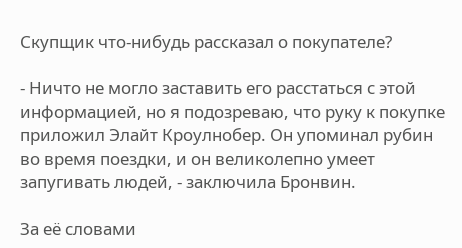Скупщик что-нибудь рассказал о покупателе?

- Ничто не могло заставить его расстаться с этой информацией, но я подозреваю, что руку к покупке приложил Элайт Кроулнобер. Он упоминал рубин во время поездки, и он великолепно умеет запугивать людей, - заключила Бронвин.

За её словами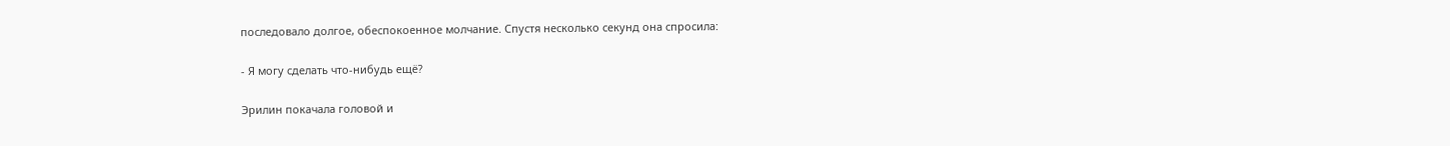последовало долгое, обеспокоенное молчание. Спустя несколько секунд она спросила:

- Я могу сделать что-нибудь ещё?

Эрилин покачала головой и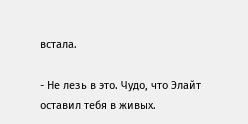встала.

- Не лезь в это. Чудо, что Элайт оставил тебя в живых.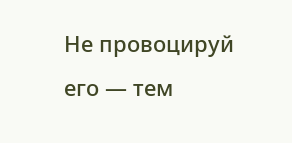Не провоцируй его — тем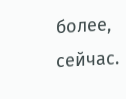более, сейчас.